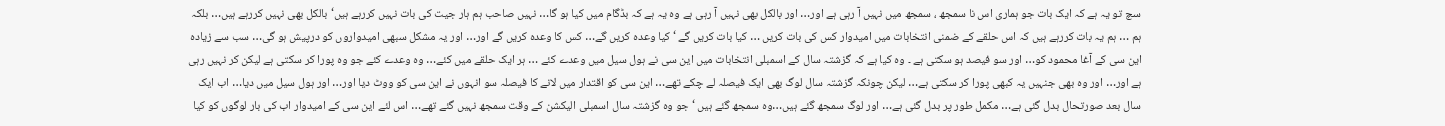سچ تو یہ ہے کہ ایک بات جو ہماری اس نا سمجھ ، سمجھ میں نہیں آ رہی ہے اور… اور بالکل بھی نہیں آ رہی ہے وہ یہ ہے کہ بڈگام میں کیا ہو گا… نہیں صاحب ہم ہار جیت کی بات نہیں کررہے ہیں‘بالکل بھی نہیں کررہے ہیں… بلکہ ہم … ہم یہ بات کررہے ہیں کہ اس حلقے کے ضمنی انتخابات میں امیدوار کس کی بات کریں … کیا بات کریں گے ‘ کیا وعدہ کریں گے… کس کا وعدہ کریں گے اور… اور یہ مشکل سبھی امیدواروں کو درپیش ہو گی… سب سے زیادہ این سی کے آغا محمود کو… اور سو فیصد ہو سکتی ہے ۔ وہ کیا ہے کہ گزشتہ سال کے اسمبلی انتخابات میں این سی نے ہول سیل میں وعدے کئے … ہر ایک حلقے میں کئے… وہ وعدے کئے جو وہ پورا کر سکتی ہے لیکن کر نہیں رہی ہے اور… اور وہ بھی جنہیں یہ کبھی پورا کر سکتی ہے… لیکن چونکہ گزشتہ سال لوگ بھی ایک فیصلہ لے چکے تھے… این سی کو اقتدار میں لانے کا فیصلہ سو انہوں نے این سی کو ووٹ دیا اور… اور ہول سیل میں دیا… اب ایک سال بعد صورتحال بدل گئی ہے… مکمل طور پر بدل گئی ہے… اور لوگ سمجھ گئے ہیں…وہ سمجھ گئے ہیں ‘ جو وہ گزشتہ سال اسمبلی الیکشن کے وقت سمجھ نہیں گئے تھے… اس لئے این سی کے امیدوار اب کی بار لوگوں کو کیا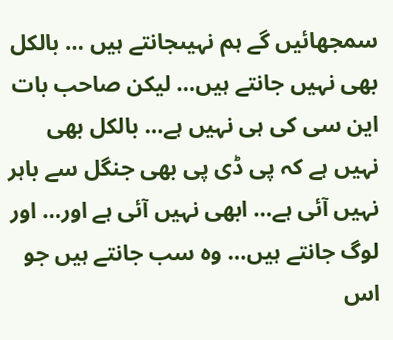سمجھائیں گے ہم نہیںجانتے ہیں … بالکل بھی نہیں جانتے ہیں… لیکن صاحب بات این سی کی ہی نہیں ہے… بالکل بھی نہیں ہے کہ پی ڈی پی بھی جنگل سے باہر نہیں آئی ہے… ابھی نہیں آئی ہے اور… اور لوگ جانتے ہیں… وہ سب جانتے ہیں جو اس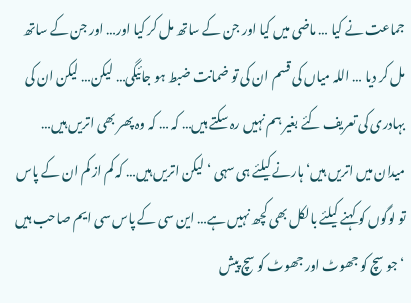جماعت نے کیا … ماضی میں کیا اور جن کے ساتھ مل کر کیا اور… اور جن کے ساتھ مل کر دیا … اللہ میاں کی قسم ان کی تو ضمانت ضبط ہو جائیگی… لیکن… لیکن ان کی بہادری کی تعریف کئے بغیر ہم نہیں رہ سکتے ہیں… کہ … کہ وہ پھر بھی اتریں ہیں… میدان میں اتریں ہیں‘ ہارنے کیلئے ہی سہی ‘ لیکن اتریں ہیں… کہ کم از کم ان کے پاس تو لوگوں کو کہنے کیلئے بالکل بھی کچھ نہیں ہے… این سی کے پاس سی ایم صاحب ہیں ‘ جو سچ کو جھوٹ اور جھوٹ کو سچ پیش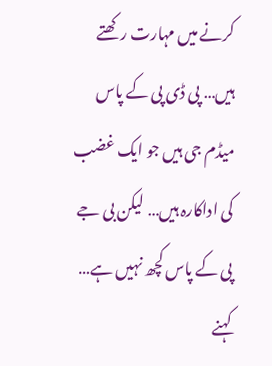کرنے میں مہارت رکھتے ہیں… پی ڈی پی کے پاس میڈم جی ہیں جو ایک غضب کی اداکارہ ہیں… لیکن بی جے پی کے پاس کچھ نہیں ہے… کہنے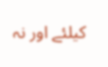کیلئے اور نہ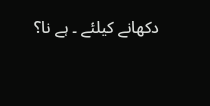دکھانے کیلئے ۔ ہے نا؟